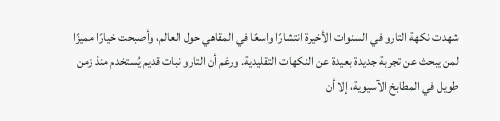شهدت نكهة التارو في السنوات الأخيرة انتشارًا واسعًا في المقاهي حول العالم، وأصبحت خيارًا مميزًا لمن يبحث عن تجربة جديدة بعيدة عن النكهات التقليدية. ورغم أن التارو نبات قديم يُستخدم منذ زمن طويل في المطابخ الآسيوية، إلا أن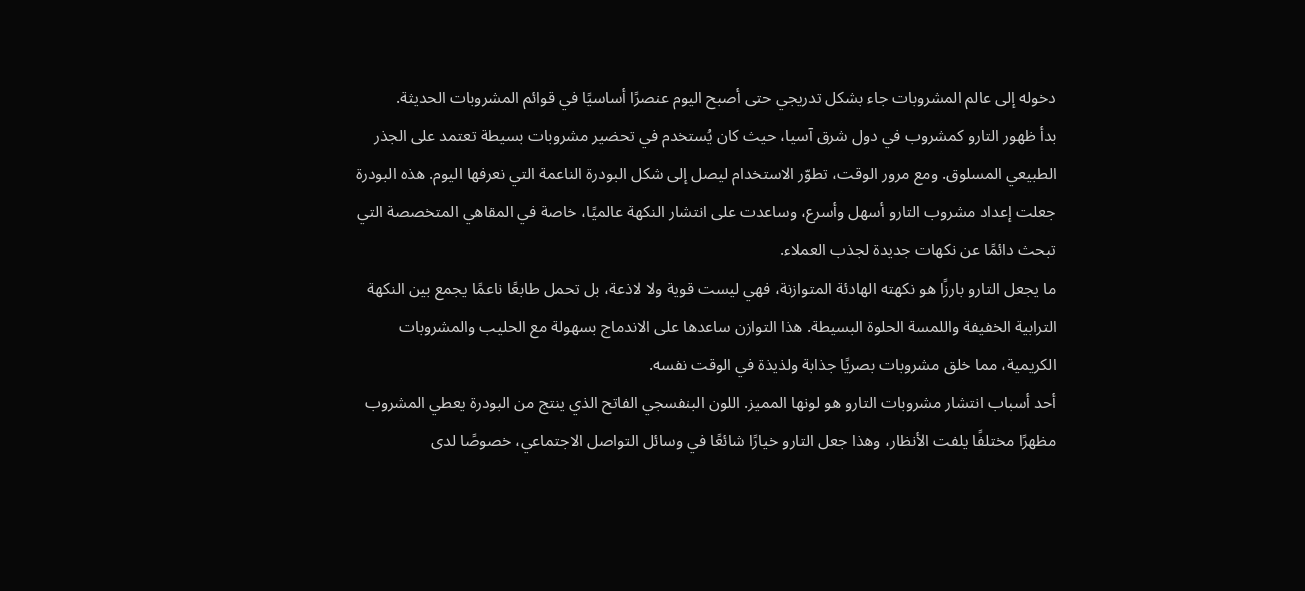دخوله إلى عالم المشروبات جاء بشكل تدريجي حتى أصبح اليوم عنصرًا أساسيًا في قوائم المشروبات الحديثة.
بدأ ظهور التارو كمشروب في دول شرق آسيا، حيث كان يُستخدم في تحضير مشروبات بسيطة تعتمد على الجذر الطبيعي المسلوق. ومع مرور الوقت، تطوّر الاستخدام ليصل إلى شكل البودرة الناعمة التي نعرفها اليوم. هذه البودرة جعلت إعداد مشروب التارو أسهل وأسرع، وساعدت على انتشار النكهة عالميًا، خاصة في المقاهي المتخصصة التي تبحث دائمًا عن نكهات جديدة لجذب العملاء.
ما يجعل التارو بارزًا هو نكهته الهادئة المتوازنة، فهي ليست قوية ولا لاذعة، بل تحمل طابعًا ناعمًا يجمع بين النكهة الترابية الخفيفة واللمسة الحلوة البسيطة. هذا التوازن ساعدها على الاندماج بسهولة مع الحليب والمشروبات الكريمية، مما خلق مشروبات بصريًا جذابة ولذيذة في الوقت نفسه.
أحد أسباب انتشار مشروبات التارو هو لونها المميز. اللون البنفسجي الفاتح الذي ينتج من البودرة يعطي المشروب مظهرًا مختلفًا يلفت الأنظار، وهذا جعل التارو خيارًا شائعًا في وسائل التواصل الاجتماعي، خصوصًا لدى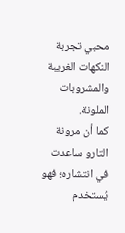محبي تجربة النكهات الغريبة والمشروبات الملونة.
كما أن مرونة التارو ساعدت في انتشاره؛ فهو يُستخدم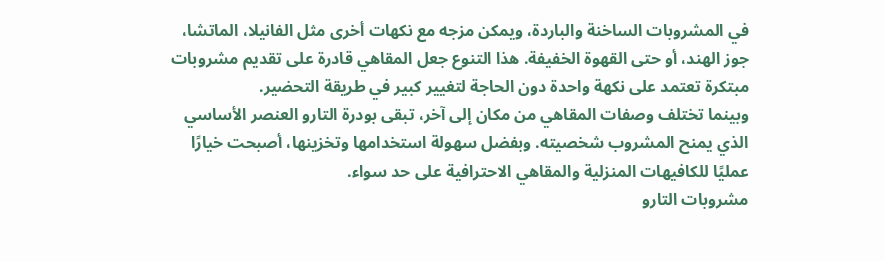في المشروبات الساخنة والباردة، ويمكن مزجه مع نكهات أخرى مثل الفانيلا، الماتشا، جوز الهند، أو حتى القهوة الخفيفة. هذا التنوع جعل المقاهي قادرة على تقديم مشروبات مبتكرة تعتمد على نكهة واحدة دون الحاجة لتغيير كبير في طريقة التحضير.
وبينما تختلف وصفات المقاهي من مكان إلى آخر، تبقى بودرة التارو العنصر الأساسي الذي يمنح المشروب شخصيته. وبفضل سهولة استخدامها وتخزينها، أصبحت خيارًا عمليًا للكافيهات المنزلية والمقاهي الاحترافية على حد سواء.
مشروبات التارو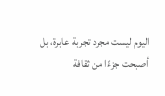اليوم ليست مجرد تجربة عابرة، بل أصبحت جزءًا من ثقافة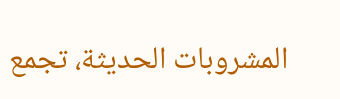المشروبات الحديثة، تجمع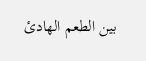بين الطعم الهادئ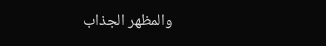والمظهر الجذاب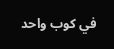في كوب واحد